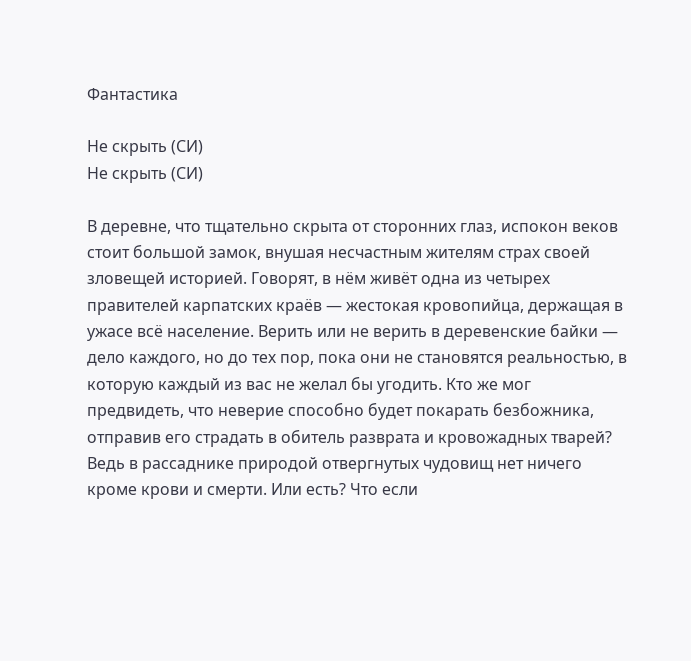Фантастика

Не скрыть (СИ)
Не скрыть (СИ)

В деревне, что тщательно скрыта от сторонних глаз, испокон веков стоит большой замок, внушая несчастным жителям страх своей зловещей историей. Говорят, в нём живёт одна из четырех правителей карпатских краёв — жестокая кровопийца, держащая в ужасе всё население. Верить или не верить в деревенские байки — дело каждого, но до тех пор, пока они не становятся реальностью, в которую каждый из вас не желал бы угодить. Кто же мог предвидеть, что неверие способно будет покарать безбожника, отправив его страдать в обитель разврата и кровожадных тварей? Ведь в рассаднике природой отвергнутых чудовищ нет ничего кроме крови и смерти. Или есть? Что если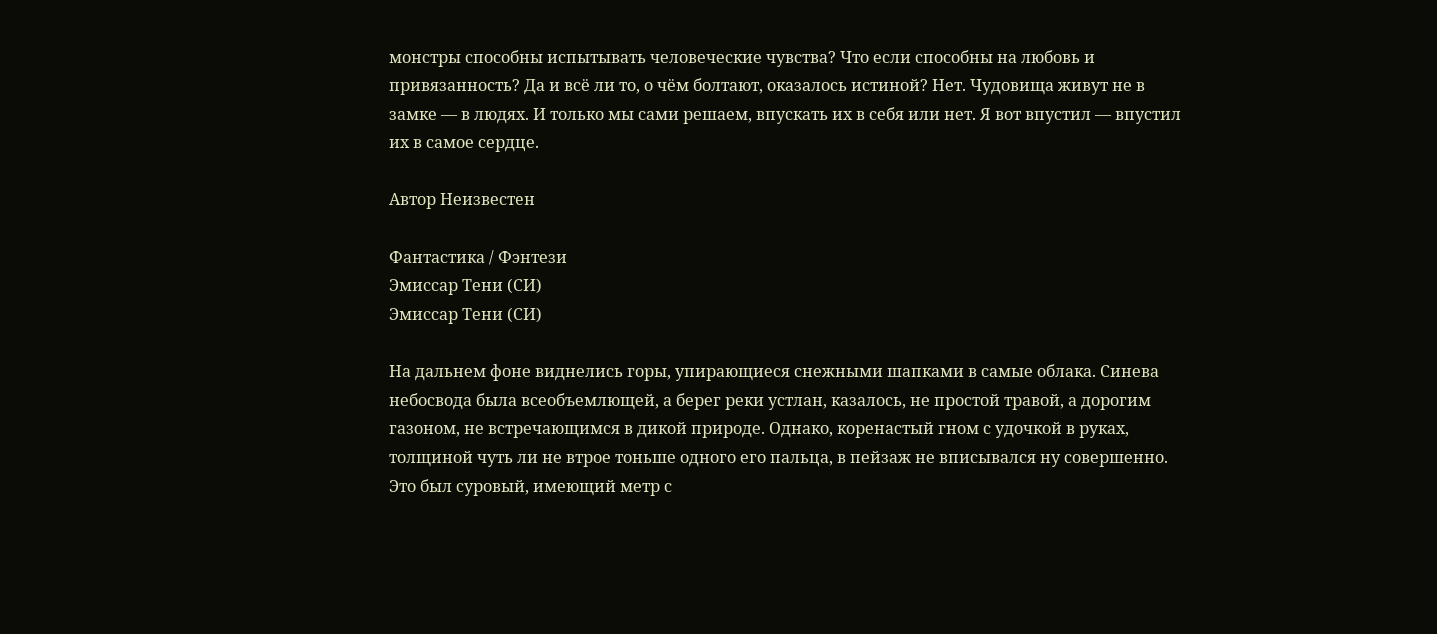монстры способны испытывать человеческие чувства? Что если способны на любовь и привязанность? Да и всё ли то, о чём болтают, оказалось истиной? Нет. Чудовища живут не в замке — в людях. И только мы сами решаем, впускать их в себя или нет. Я вот впустил — впустил их в самое сердце.

Автор Неизвестeн

Фантастика / Фэнтези
Эмиссар Тени (СИ)
Эмиссар Тени (СИ)

На дальнем фоне виднелись горы, упирающиеся снежными шапками в самые облака. Синева небосвода была всеобъемлющей, а берег реки устлан, казалось, не простой травой, а дорогим газоном, не встречающимся в дикой природе. Однако, коренастый гном с удочкой в руках, толщиной чуть ли не втрое тоньше одного его пальца, в пейзаж не вписывался ну совершенно. Это был суровый, имеющий метр с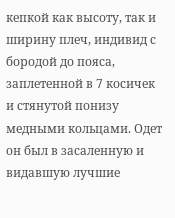кепкой как высоту, так и ширину плеч, индивид с бородой до пояса, заплетенной в 7 косичек и стянутой понизу медными кольцами. Одет он был в засаленную и видавшую лучшие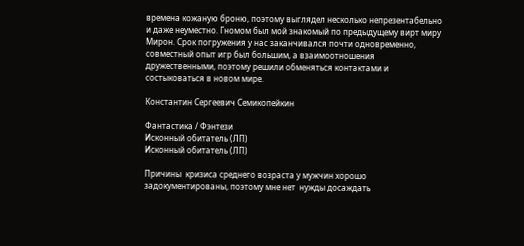времена кожаную броню, поэтому выглядел несколько непрезентабельно и даже неуместно. Гномом был мой знакомый по предыдущему вирт миру Мирон. Срок погружения у нас заканчивался почти одновременно, совместный опыт игр был большим, а взаимоотношения дружественными, поэтому решили обменяться контактами и состыковаться в новом мире.

Константин Сергеевич Семикопейкин

Фантастика / Фэнтези
Исконный обитатель (ЛП)
Исконный обитатель (ЛП)

Причины  кризиса среднего возраста у мужчин хорошо задокументированы, поэтому мне нет  нужды досаждать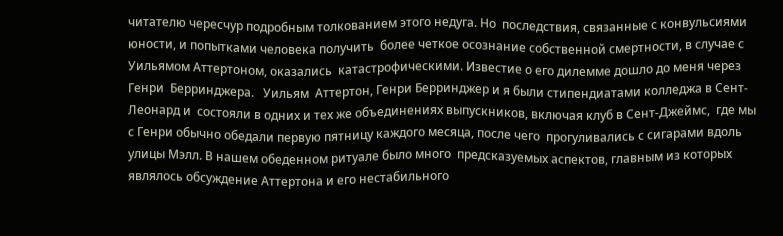читателю чересчур подробным толкованием этого недуга. Но  последствия, связанные с конвульсиями юности, и попытками человека получить  более четкое осознание собственной смертности, в случае с Уильямом Аттертоном, оказались  катастрофическими. Известие о его дилемме дошло до меня через Генри  Берринджера.   Уильям  Аттертон, Генри Берринджер и я были стипендиатами колледжа в Сент-Леонард и  состояли в одних и тех же объединениях выпускников, включая клуб в Сент-Джеймс,  где мы с Генри обычно обедали первую пятницу каждого месяца, после чего  прогуливались с сигарами вдоль улицы Мэлл. В нашем обеденном ритуале было много  предсказуемых аспектов, главным из которых являлось обсуждение Аттертона и его нестабильного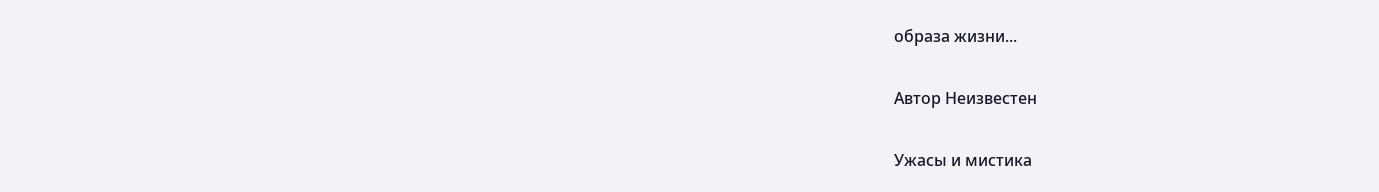образа жизни...

Автор Неизвестeн

Ужасы и мистика